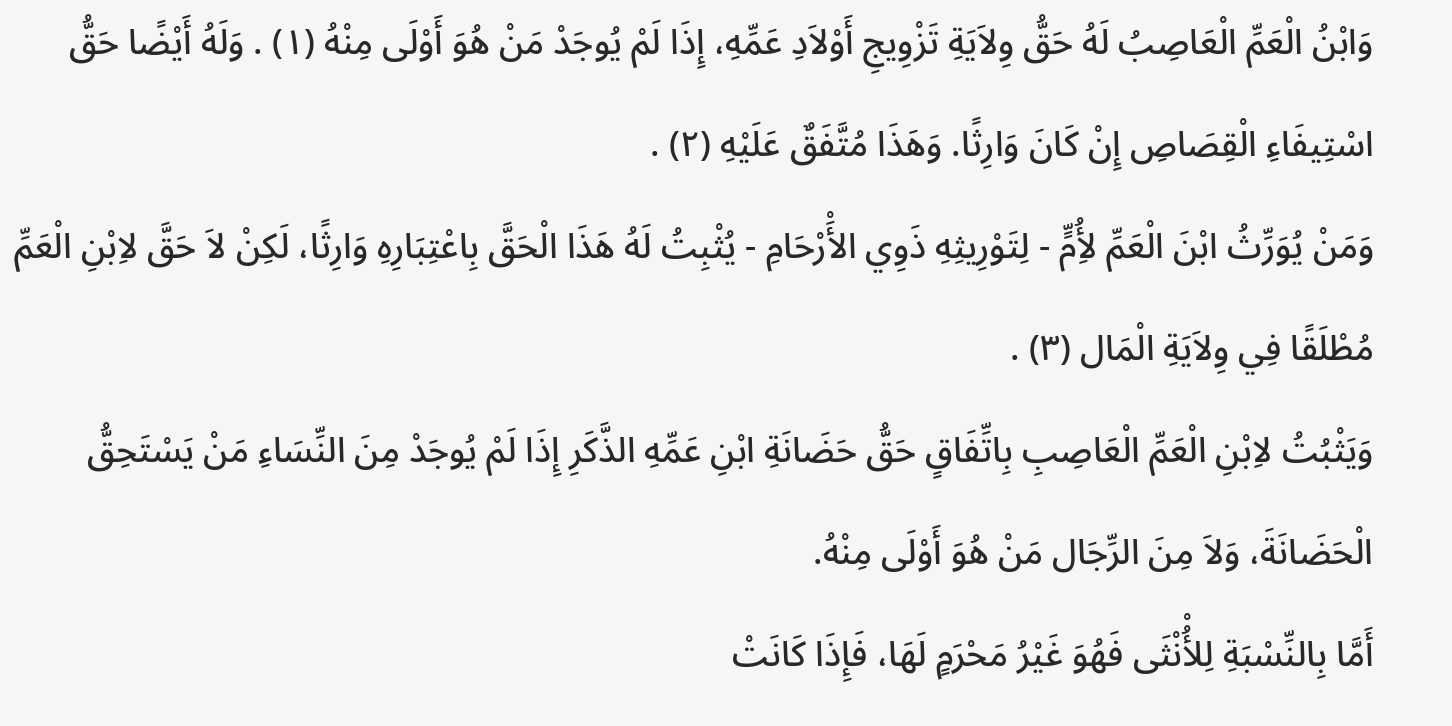وَابْنُ الْعَمِّ الْعَاصِبُ لَهُ حَقُّ وِلاَيَةِ تَزْوِيجِ أَوْلاَدِ عَمِّهِ، إِذَا لَمْ يُوجَدْ مَنْ هُوَ أَوْلَى مِنْهُ (١) . وَلَهُ أَيْضًا حَقُّ اسْتِيفَاءِ الْقِصَاصِ إِنْ كَانَ وَارِثًا. وَهَذَا مُتَّفَقٌ عَلَيْهِ (٢) .
وَمَنْ يُوَرِّثُ ابْنَ الْعَمِّ لأُِمٍّ - لِتَوْرِيثِهِ ذَوِي الأَْرْحَامِ - يُثْبِتُ لَهُ هَذَا الْحَقَّ بِاعْتِبَارِهِ وَارِثًا، لَكِنْ لاَ حَقَّ لاِبْنِ الْعَمِّ مُطْلَقًا فِي وِلاَيَةِ الْمَال (٣) .
وَيَثْبُتُ لاِبْنِ الْعَمِّ الْعَاصِبِ بِاتِّفَاقٍ حَقُّ حَضَانَةِ ابْنِ عَمِّهِ الذَّكَرِ إِذَا لَمْ يُوجَدْ مِنَ النِّسَاءِ مَنْ يَسْتَحِقُّ الْحَضَانَةَ، وَلاَ مِنَ الرِّجَال مَنْ هُوَ أَوْلَى مِنْهُ.
أَمَّا بِالنِّسْبَةِ لِلأُْنْثَى فَهُوَ غَيْرُ مَحْرَمٍ لَهَا، فَإِذَا كَانَتْ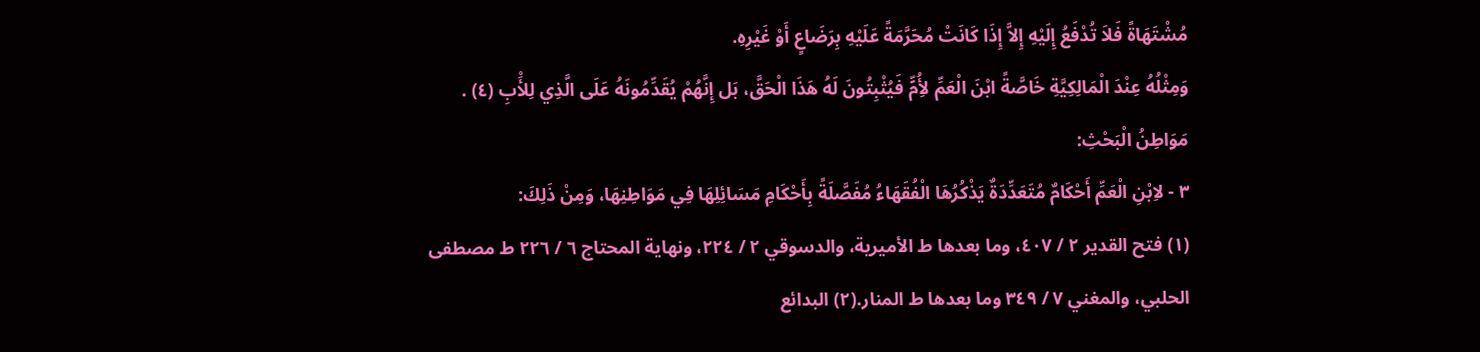مُشْتَهَاةً فَلاَ تُدْفَعُ إِلَيْهِ إِلاَّ إِذَا كَانَتْ مُحَرَّمَةً عَلَيْهِ بِرَضَاعٍ أَوْ غَيْرِهِ.
وَمِثْلُهُ عِنْدَ الْمَالِكِيَّةِ خَاصَّةً ابْنَ الْعَمِّ لأُِمٍّ فَيُثْبِتُونَ لَهُ هَذَا الْحَقَّ، بَل إِنَّهُمْ يُقَدِّمُونَهُ عَلَى الَّذِي لِلأَْبِ (٤) .
مَوَاطِنُ الْبَحْثِ:
٣ - لاِبْنِ الْعَمِّ أَحْكَامٌ مُتَعَدِّدَةٌ يَذْكُرُهَا الْفُقَهَاءُ مُفَصَّلَةً بِأَحْكَامِ مَسَائِلِهَا فِي مَوَاطِنِهَا، وَمِنْ ذَلِكَ:
(١) فتح القدير ٢ / ٤٠٧، وما بعدها ط الأميرية، والدسوقي ٢ / ٢٢٤، ونهاية المحتاج ٦ / ٢٢٦ ط مصطفى الحلبي، والمغني ٧ / ٣٤٩ وما بعدها ط المنار.(٢) البدائع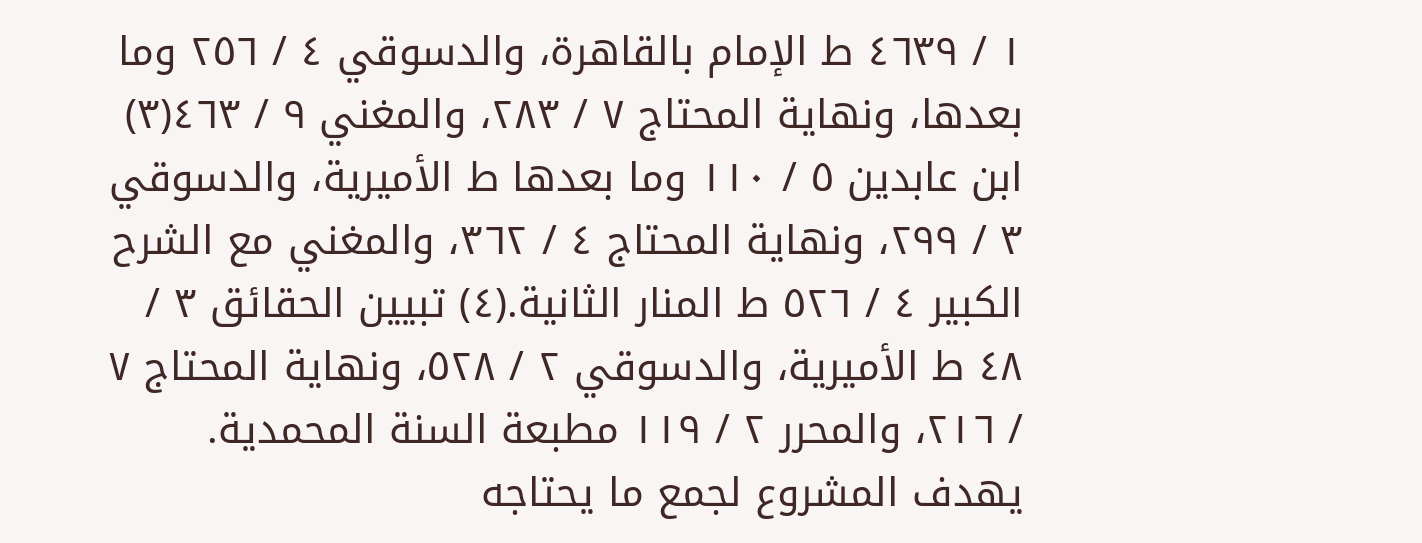١ / ٤٦٣٩ ط الإمام بالقاهرة، والدسوقي ٤ / ٢٥٦ وما بعدها، ونهاية المحتاج ٧ / ٢٨٣، والمغني ٩ / ٤٦٣(٣) ابن عابدين ٥ / ١١٠ وما بعدها ط الأميرية، والدسوقي ٣ / ٢٩٩، ونهاية المحتاج ٤ / ٣٦٢، والمغني مع الشرح الكبير ٤ / ٥٢٦ ط المنار الثانية.(٤) تبيين الحقائق ٣ / ٤٨ ط الأميرية، والدسوقي ٢ / ٥٢٨، ونهاية المحتاج ٧ / ٢١٦، والمحرر ٢ / ١١٩ مطبعة السنة المحمدية.
يهدف المشروع لجمع ما يحتاجه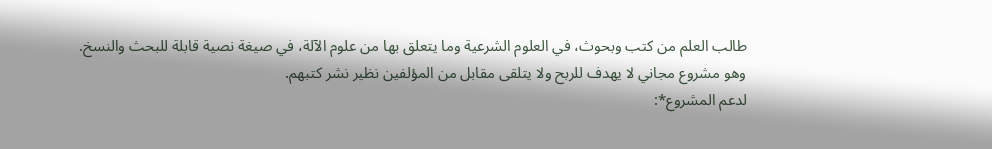طالب العلم من كتب وبحوث، في العلوم الشرعية وما يتعلق بها من علوم الآلة، في صيغة نصية قابلة للبحث والنسخ.
وهو مشروع مجاني لا يهدف للربح ولا يتلقى مقابل من المؤلفين نظير نشر كتبهم.
لدعم المشروع*: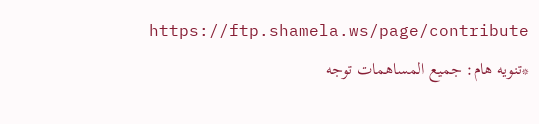https://ftp.shamela.ws/page/contribute
*تنويه هام: جميع المساهمات توجه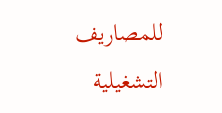للمصاريف التشغيلية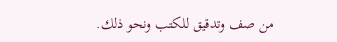من صف وتدقيق للكتب ونحو ذلك.